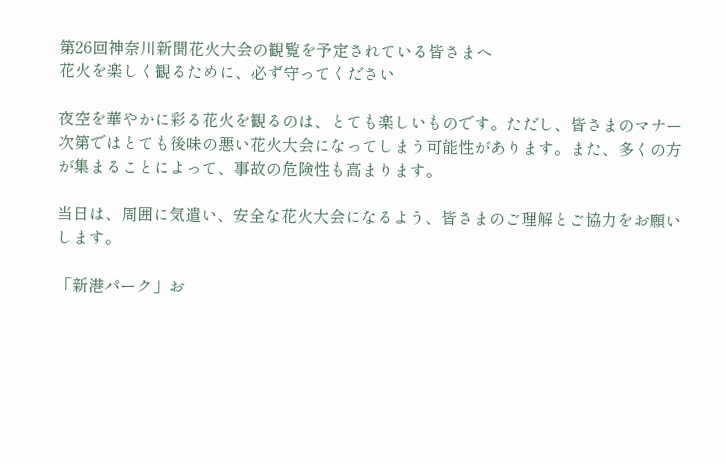第26回神奈川新聞花火大会の観覧を予定されている皆さまへ
花火を楽しく観るために、必ず守ってください

夜空を華やかに彩る花火を観るのは、とても楽しいものです。ただし、皆さまのマナー次第ではとても後味の悪い花火大会になってしまう可能性があります。また、多くの方が集まることによって、事故の危険性も高まります。

当日は、周囲に気遣い、安全な花火大会になるよう、皆さまのご理解とご協力をお願いします。

「新港パーク」お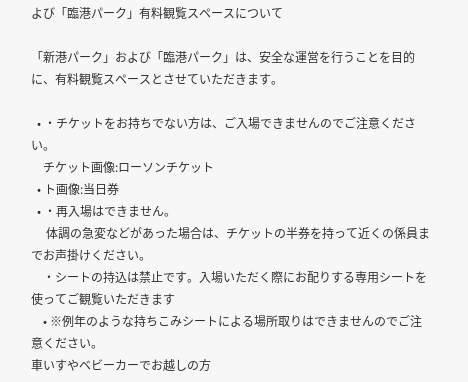よび「臨港パーク」有料観覧スペースについて

「新港パーク」および「臨港パーク」は、安全な運営を行うことを目的に、有料観覧スペースとさせていただきます。

  • ・チケットをお持ちでない方は、ご入場できませんのでご注意ください。
    チケット画像:ローソンチケット
  • ト画像:当日券
  • ・再入場はできません。
     体調の急変などがあった場合は、チケットの半券を持って近くの係員までお声掛けください。
    ・シートの持込は禁止です。入場いただく際にお配りする専用シートを使ってご観覧いただきます
    • ※例年のような持ちこみシートによる場所取りはできませんのでご注意ください。
車いすやベビーカーでお越しの方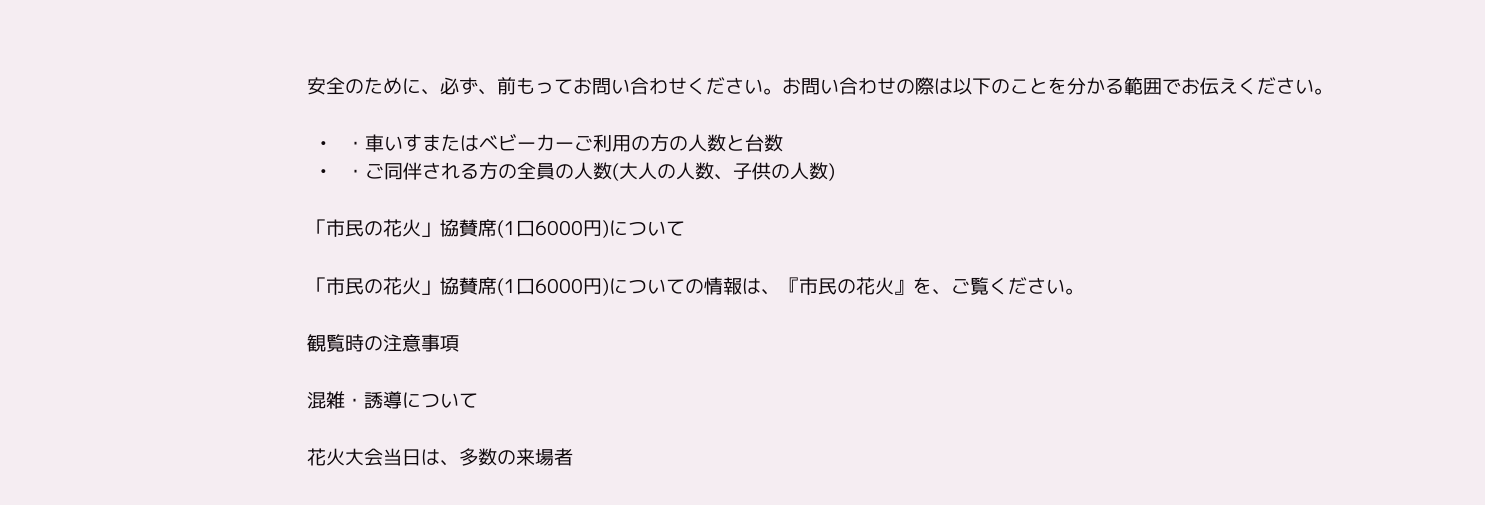安全のために、必ず、前もってお問い合わせください。お問い合わせの際は以下のことを分かる範囲でお伝えください。

  •   ・車いすまたはベビーカーご利用の方の人数と台数
  •   ・ご同伴される方の全員の人数(大人の人数、子供の人数)

「市民の花火」協賛席(1口6000円)について

「市民の花火」協賛席(1口6000円)についての情報は、『市民の花火』を、ご覧ください。

観覧時の注意事項

混雑・誘導について

花火大会当日は、多数の来場者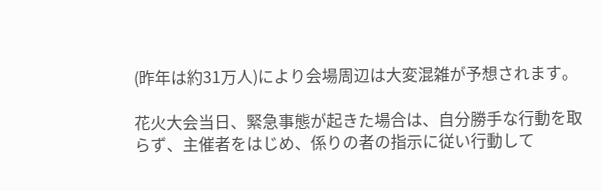(昨年は約31万人)により会場周辺は大変混雑が予想されます。

花火大会当日、緊急事態が起きた場合は、自分勝手な行動を取らず、主催者をはじめ、係りの者の指示に従い行動して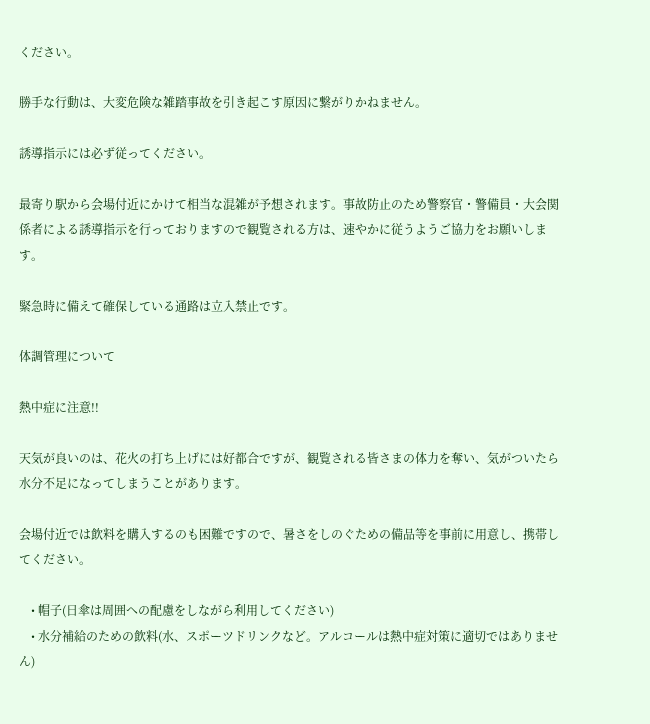ください。

勝手な行動は、大変危険な雑踏事故を引き起こす原因に繋がりかねません。

誘導指示には必ず従ってください。

最寄り駅から会場付近にかけて相当な混雑が予想されます。事故防止のため警察官・警備員・大会関係者による誘導指示を行っておりますので観覧される方は、速やかに従うようご協力をお願いします。

緊急時に備えて確保している通路は立入禁止です。

体調管理について

熱中症に注意!!

天気が良いのは、花火の打ち上げには好都合ですが、観覧される皆さまの体力を奪い、気がついたら水分不足になってしまうことがあります。

会場付近では飲料を購入するのも困難ですので、暑さをしのぐための備品等を事前に用意し、携帯してください。

    • 帽子(日傘は周囲への配慮をしながら利用してください)
    • 水分補給のための飲料(水、スポーツドリンクなど。アルコールは熱中症対策に適切ではありません)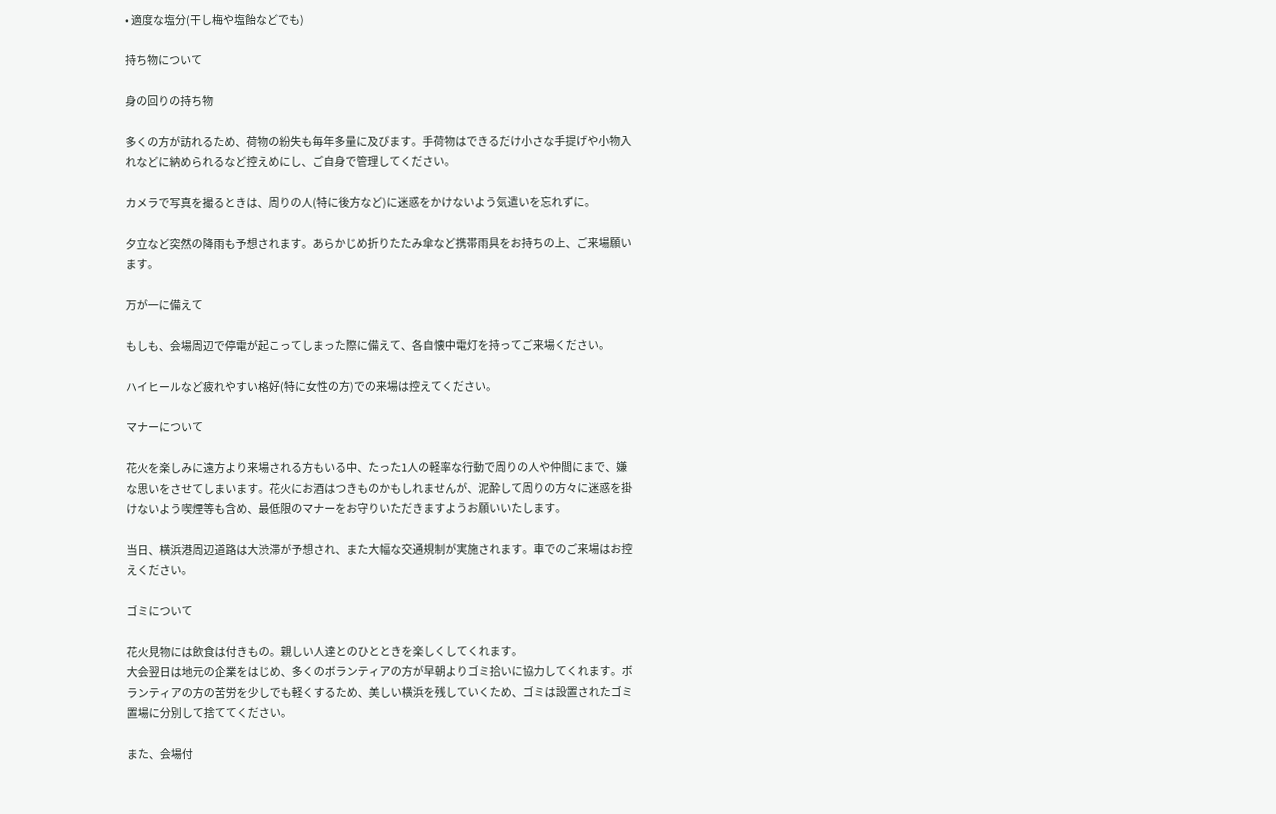• 適度な塩分(干し梅や塩飴などでも)

持ち物について

身の回りの持ち物

多くの方が訪れるため、荷物の紛失も毎年多量に及びます。手荷物はできるだけ小さな手提げや小物入れなどに納められるなど控えめにし、ご自身で管理してください。

カメラで写真を撮るときは、周りの人(特に後方など)に迷惑をかけないよう気遣いを忘れずに。

夕立など突然の降雨も予想されます。あらかじめ折りたたみ傘など携帯雨具をお持ちの上、ご来場願います。

万が一に備えて

もしも、会場周辺で停電が起こってしまった際に備えて、各自懐中電灯を持ってご来場ください。

ハイヒールなど疲れやすい格好(特に女性の方)での来場は控えてください。

マナーについて

花火を楽しみに遠方より来場される方もいる中、たった1人の軽率な行動で周りの人や仲間にまで、嫌な思いをさせてしまいます。花火にお酒はつきものかもしれませんが、泥酔して周りの方々に迷惑を掛けないよう喫煙等も含め、最低限のマナーをお守りいただきますようお願いいたします。

当日、横浜港周辺道路は大渋滞が予想され、また大幅な交通規制が実施されます。車でのご来場はお控えください。

ゴミについて

花火見物には飲食は付きもの。親しい人達とのひとときを楽しくしてくれます。
大会翌日は地元の企業をはじめ、多くのボランティアの方が早朝よりゴミ拾いに協力してくれます。ボランティアの方の苦労を少しでも軽くするため、美しい横浜を残していくため、ゴミは設置されたゴミ置場に分別して捨ててください。

また、会場付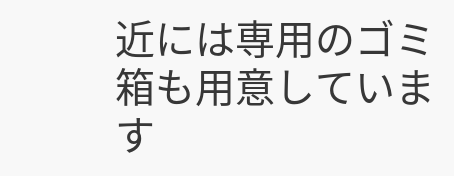近には専用のゴミ箱も用意しています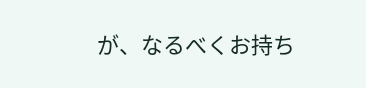が、なるべくお持ち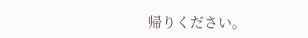帰りください。